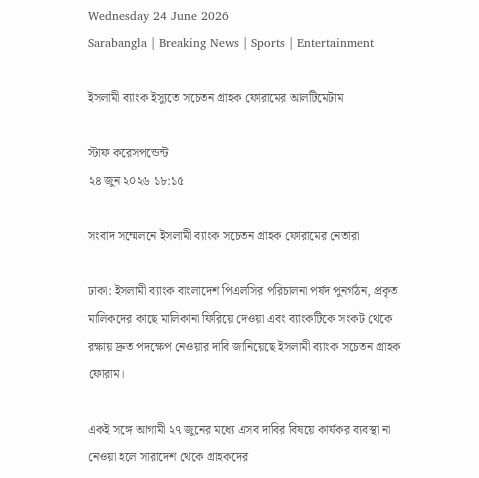Wednesday 24 June 2026
Sarabangla | Breaking News | Sports | Entertainment

ইসলামী ব্যাংক ইস্যুতে সচেতন গ্রাহক ফোরামের আলটিমেটাম

স্টাফ করেসপন্ডেন্ট
২৪ জুন ২০২৬ ১৮:১৫

সংবাদ সম্মেলনে ইসলামী ব্যাংক সচেতন গ্রাহক ফোরামের নেতারা

ঢাকা: ইসলামী ব্যাংক বাংলাদেশ পিএলসির পরিচালনা পর্ষদ পুনর্গঠন, প্রকৃত মালিকদের কাছে মালিকানা ফিরিয়ে দেওয়া এবং ব্যাংকটিকে সংকট থেকে রক্ষায় দ্রুত পদক্ষেপ নেওয়ার দাবি জানিয়েছে ইসলামী ব্যাংক সচেতন গ্রাহক ফোরাম।

একই সঙ্গে আগামী ২৭ জুনের মধ্যে এসব দাবির বিষয়ে কার্যকর ব্যবস্থা না নেওয়া হলে সারাদেশ থেকে গ্রাহকদের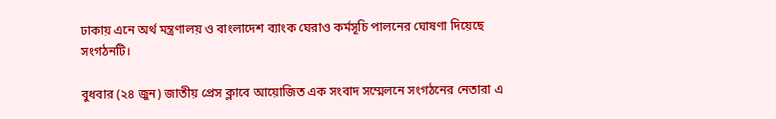ঢাকায় এনে অর্থ মন্ত্রণালয় ও বাংলাদেশ ব্যাংক ঘেরাও কর্মসূচি পালনের ঘোষণা দিয়েছে সংগঠনটি।

বুধবার (২৪ জুন) জাতীয় প্রেস ক্লাবে আয়োজিত এক সংবাদ সম্মেলনে সংগঠনের নেতারা এ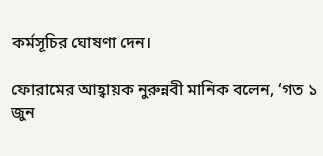কর্মসূচির ঘোষণা দেন।

ফোরামের আহ্বায়ক নুরুন্নবী মানিক বলেন, ‘গত ১ জুন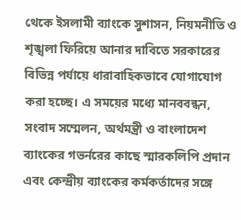থেকে ইসলামী ব্যাংকে সুশাসন, নিয়মনীতি ও শৃঙ্খলা ফিরিয়ে আনার দাবিতে সরকারের বিভিন্ন পর্যায়ে ধারাবাহিকভাবে যোগাযোগ করা হচ্ছে। এ সময়ের মধ্যে মানববন্ধন, সংবাদ সম্মেলন, অর্থমন্ত্রী ও বাংলাদেশ ব্যাংকের গভর্নরের কাছে স্মারকলিপি প্রদান এবং কেন্দ্রীয় ব্যাংকের কর্মকর্তাদের সঙ্গে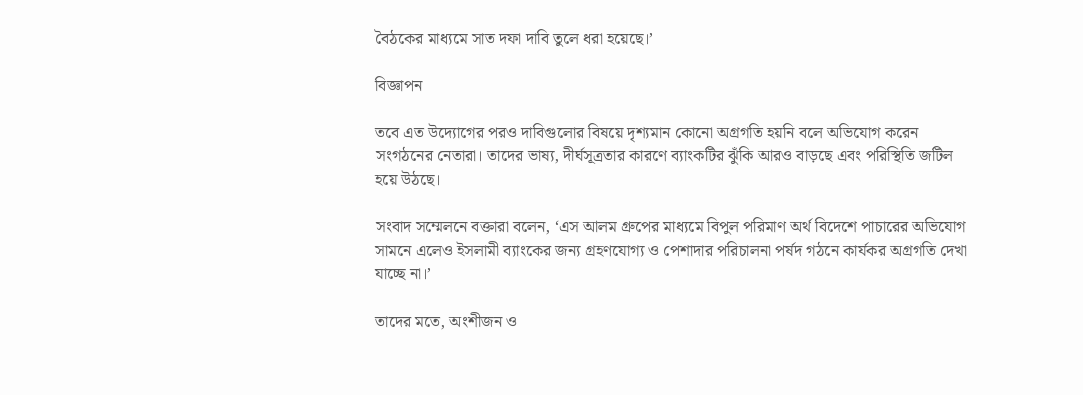বৈঠকের মাধ্যমে সাত দফা দাবি তুলে ধরা হয়েছে।’

বিজ্ঞাপন

তবে এত উদ্যোগের পরও দাবিগুলোর বিষয়ে দৃশ্যমান কোনো অগ্রগতি হয়নি বলে অভিযোগ করেন সংগঠনের নেতারা। তাদের ভাষ্য, দীর্ঘসূত্রতার কারণে ব্যাংকটির ঝুঁকি আরও বাড়ছে এবং পরিস্থিতি জটিল হয়ে উঠছে।

সংবাদ সম্মেলনে বক্তারা বলেন, ‘এস আলম গ্রুপের মাধ্যমে বিপুল পরিমাণ অর্থ বিদেশে পাচারের অভিযোগ সামনে এলেও ইসলামী ব্যাংকের জন্য গ্রহণযোগ্য ও পেশাদার পরিচালনা পর্ষদ গঠনে কার্যকর অগ্রগতি দেখা যাচ্ছে না।’

তাদের মতে, অংশীজন ও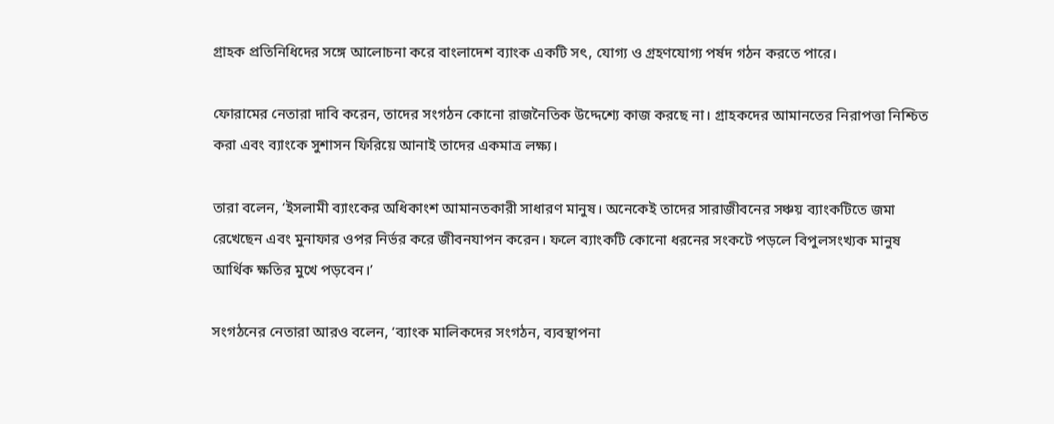গ্রাহক প্রতিনিধিদের সঙ্গে আলোচনা করে বাংলাদেশ ব্যাংক একটি সৎ, যোগ্য ও গ্রহণযোগ্য পর্ষদ গঠন করতে পারে।

ফোরামের নেতারা দাবি করেন, তাদের সংগঠন কোনো রাজনৈতিক উদ্দেশ্যে কাজ করছে না। গ্রাহকদের আমানতের নিরাপত্তা নিশ্চিত করা এবং ব্যাংকে সুশাসন ফিরিয়ে আনাই তাদের একমাত্র লক্ষ্য।

তারা বলেন, ‘ইসলামী ব্যাংকের অধিকাংশ আমানতকারী সাধারণ মানুষ। অনেকেই তাদের সারাজীবনের সঞ্চয় ব্যাংকটিতে জমা রেখেছেন এবং মুনাফার ওপর নির্ভর করে জীবনযাপন করেন। ফলে ব্যাংকটি কোনো ধরনের সংকটে পড়লে বিপুলসংখ্যক মানুষ আর্থিক ক্ষতির মুখে পড়বেন।’

সংগঠনের নেতারা আরও বলেন, ‘ব্যাংক মালিকদের সংগঠন, ব্যবস্থাপনা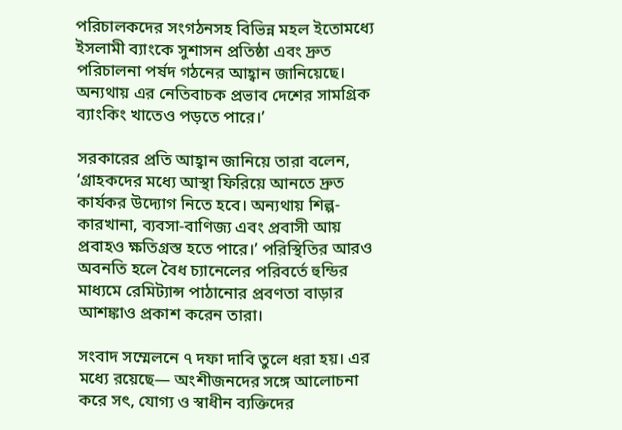পরিচালকদের সংগঠনসহ বিভিন্ন মহল ইতোমধ্যে ইসলামী ব্যাংকে সুশাসন প্রতিষ্ঠা এবং দ্রুত পরিচালনা পর্ষদ গঠনের আহ্বান জানিয়েছে। অন্যথায় এর নেতিবাচক প্রভাব দেশের সামগ্রিক ব্যাংকিং খাতেও পড়তে পারে।’

সরকারের প্রতি আহ্বান জানিয়ে তারা বলেন, ‘গ্রাহকদের মধ্যে আস্থা ফিরিয়ে আনতে দ্রুত কার্যকর উদ্যোগ নিতে হবে। অন্যথায় শিল্প-কারখানা, ব্যবসা-বাণিজ্য এবং প্রবাসী আয় প্রবাহও ক্ষতিগ্রস্ত হতে পারে।’ পরিস্থিতির আরও অবনতি হলে বৈধ চ্যানেলের পরিবর্তে হুন্ডির মাধ্যমে রেমিট্যান্স পাঠানোর প্রবণতা বাড়ার আশঙ্কাও প্রকাশ করেন তারা।

সংবাদ সম্মেলনে ৭ দফা দাবি তুলে ধরা হয়। এর মধ্যে রয়েছে— অংশীজনদের সঙ্গে আলোচনা করে সৎ, যোগ্য ও স্বাধীন ব্যক্তিদের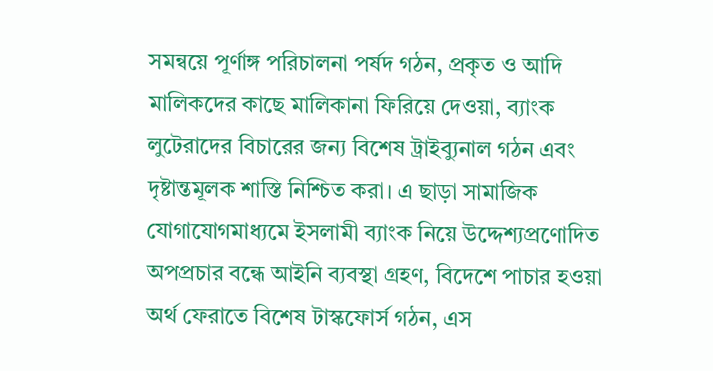সমন্বয়ে পূর্ণাঙ্গ পরিচালনা পর্ষদ গঠন, প্রকৃত ও আদি মালিকদের কাছে মালিকানা ফিরিয়ে দেওয়া, ব্যাংক লুটেরাদের বিচারের জন্য বিশেষ ট্রাইব্যুনাল গঠন এবং দৃষ্টান্তমূলক শাস্তি নিশ্চিত করা। এ ছাড়া সামাজিক যোগাযোগমাধ্যমে ইসলামী ব্যাংক নিয়ে উদ্দেশ্যপ্রণোদিত অপপ্রচার বন্ধে আইনি ব্যবস্থা গ্রহণ, বিদেশে পাচার হওয়া অর্থ ফেরাতে বিশেষ টাস্কফোর্স গঠন, এস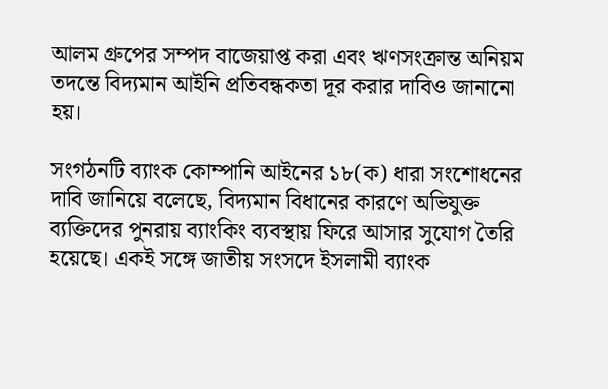আলম গ্রুপের সম্পদ বাজেয়াপ্ত করা এবং ঋণসংক্রান্ত অনিয়ম তদন্তে বিদ্যমান আইনি প্রতিবন্ধকতা দূর করার দাবিও জানানো হয়।

সংগঠনটি ব্যাংক কোম্পানি আইনের ১৮(ক) ধারা সংশোধনের দাবি জানিয়ে বলেছে, বিদ্যমান বিধানের কারণে অভিযুক্ত ব্যক্তিদের পুনরায় ব্যাংকিং ব্যবস্থায় ফিরে আসার সুযোগ তৈরি হয়েছে। একই সঙ্গে জাতীয় সংসদে ইসলামী ব্যাংক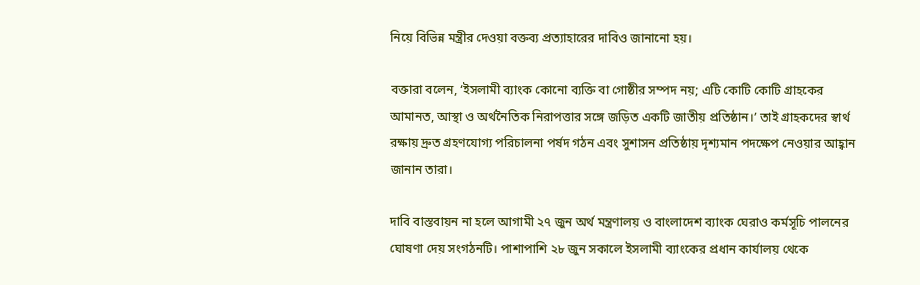নিয়ে বিভিন্ন মন্ত্রীর দেওয়া বক্তব্য প্রত্যাহারের দাবিও জানানো হয়।

বক্তারা বলেন, ‘ইসলামী ব্যাংক কোনো ব্যক্তি বা গোষ্ঠীর সম্পদ নয়; এটি কোটি কোটি গ্রাহকের আমানত, আস্থা ও অর্থনৈতিক নিরাপত্তার সঙ্গে জড়িত একটি জাতীয় প্রতিষ্ঠান।’ তাই গ্রাহকদের স্বার্থ রক্ষায় দ্রুত গ্রহণযোগ্য পরিচালনা পর্ষদ গঠন এবং সুশাসন প্রতিষ্ঠায় দৃশ্যমান পদক্ষেপ নেওয়ার আহ্বান জানান তারা।

দাবি বাস্তবায়ন না হলে আগামী ২৭ জুন অর্থ মন্ত্রণালয় ও বাংলাদেশ ব্যাংক ঘেরাও কর্মসূচি পালনের ঘোষণা দেয় সংগঠনটি। পাশাপাশি ২৮ জুন সকালে ইসলামী ব্যাংকের প্রধান কার্যালয় থেকে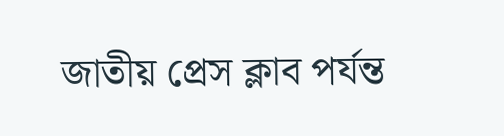জাতীয় প্রেস ক্লাব পর্যন্ত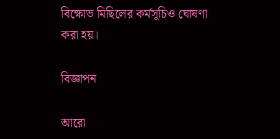বিক্ষোভ মিছিলের কর্মসূচিও ঘোষণা করা হয়।

বিজ্ঞাপন

আরো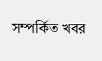সম্পর্কিত খবর